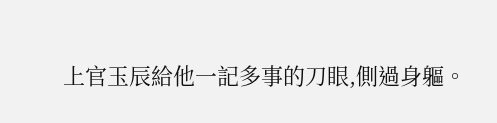上官玉辰給他一記多事的刀眼,側過身軀。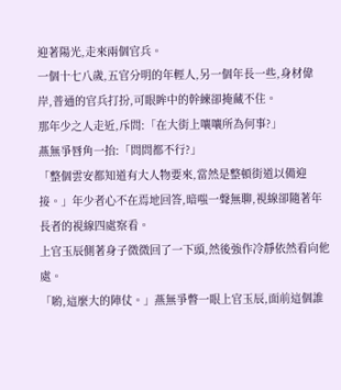迎著陽光,走來兩個官兵。
一個十七八歲,五官分明的年輕人,另一個年長一些,身材偉岸,普通的官兵打扮,可眼眸中的幹練卻掩藏不住。
那年少之人走近,斥問:「在大街上嚷嚷所為何事?」
燕無爭唇角一抬:「問問都不行?」
「整個雲安都知道有大人物要來,當然是整頓街道以備迎接。」年少者心不在焉地回答,暗嗤一聲無聊,視線卻隨著年長者的視線四處察看。
上官玉辰側著身子微微回了一下頭,然後強作冷靜依然看向他處。
「喲,這麼大的陣仗。」燕無爭瞥一眼上官玉辰,面前這個誰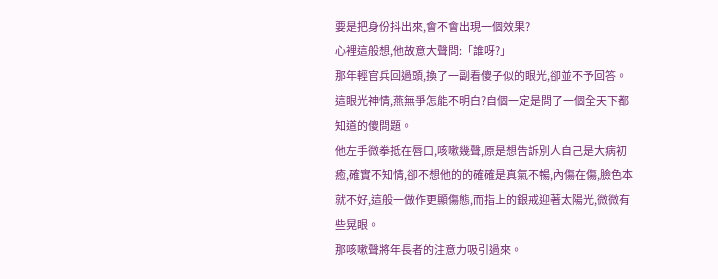要是把身份抖出來,會不會出現一個效果?
心裡這般想,他故意大聲問:「誰呀?」
那年輕官兵回過頭,換了一副看傻子似的眼光,卻並不予回答。
這眼光神情,燕無爭怎能不明白?自個一定是問了一個全天下都知道的傻問題。
他左手微拳抵在唇口,咳嗽幾聲,原是想告訴別人自己是大病初癒,確實不知情,卻不想他的的確確是真氣不暢,內傷在傷,臉色本就不好,這般一做作更顯傷態,而指上的銀戒迎著太陽光,微微有些晃眼。
那咳嗽聲將年長者的注意力吸引過來。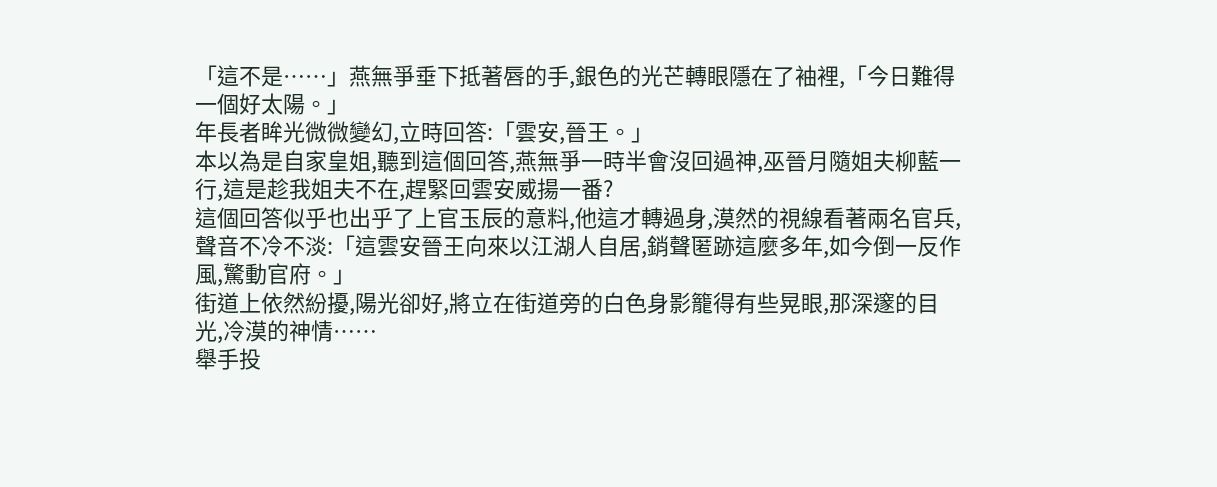「這不是……」燕無爭垂下抵著唇的手,銀色的光芒轉眼隱在了袖裡,「今日難得一個好太陽。」
年長者眸光微微變幻,立時回答:「雲安,晉王。」
本以為是自家皇姐,聽到這個回答,燕無爭一時半會沒回過神,巫晉月隨姐夫柳藍一行,這是趁我姐夫不在,趕緊回雲安威揚一番?
這個回答似乎也出乎了上官玉辰的意料,他這才轉過身,漠然的視線看著兩名官兵,聲音不冷不淡:「這雲安晉王向來以江湖人自居,銷聲匿跡這麼多年,如今倒一反作風,驚動官府。」
街道上依然紛擾,陽光卻好,將立在街道旁的白色身影籠得有些晃眼,那深邃的目光,冷漠的神情……
舉手投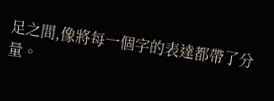足之間,像將每一個字的表達都帶了分量。